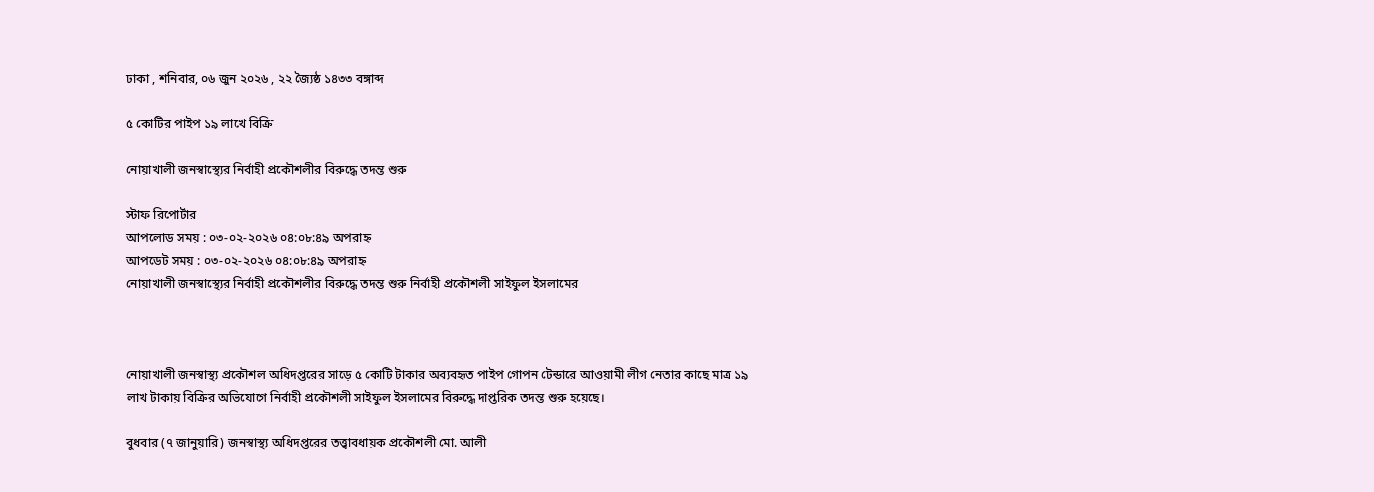ঢাকা , শনিবার, ০৬ জুন ২০২৬ , ২২ জ্যৈষ্ঠ ১৪৩৩ বঙ্গাব্দ

৫ কোটির পাইপ ১৯ লাখে বিক্রি

নোয়াখালী জনস্বাস্থ্যের নির্বাহী প্রকৌশলীর বিরুদ্ধে তদন্ত শুরু

স্টাফ রিপোর্টার
আপলোড সময় : ০৩-০২-২০২৬ ০৪:০৮:৪৯ অপরাহ্ন
আপডেট সময় : ০৩-০২-২০২৬ ০৪:০৮:৪৯ অপরাহ্ন
নোয়াখালী জনস্বাস্থ্যের নির্বাহী প্রকৌশলীর বিরুদ্ধে তদন্ত শুরু নির্বাহী প্রকৌশলী সাইফুল ইসলামের



নোয়াখালী জনস্বাস্থ্য প্রকৌশল অধিদপ্তরের সাড়ে ৫ কোটি টাকার অব্যবহৃত পাইপ গোপন টেন্ডারে আওয়ামী লীগ নেতার কাছে মাত্র ১৯ লাখ টাকায় বিক্রির অভিযোগে নির্বাহী প্রকৌশলী সাইফুল ইসলামের বিরুদ্ধে দাপ্তরিক তদন্ত শুরু হয়েছে।

বুধবার (৭ জানুয়ারি) জনস্বাস্থ্য অধিদপ্তরের তত্ত্বাবধায়ক প্রকৌশলী মো. আলী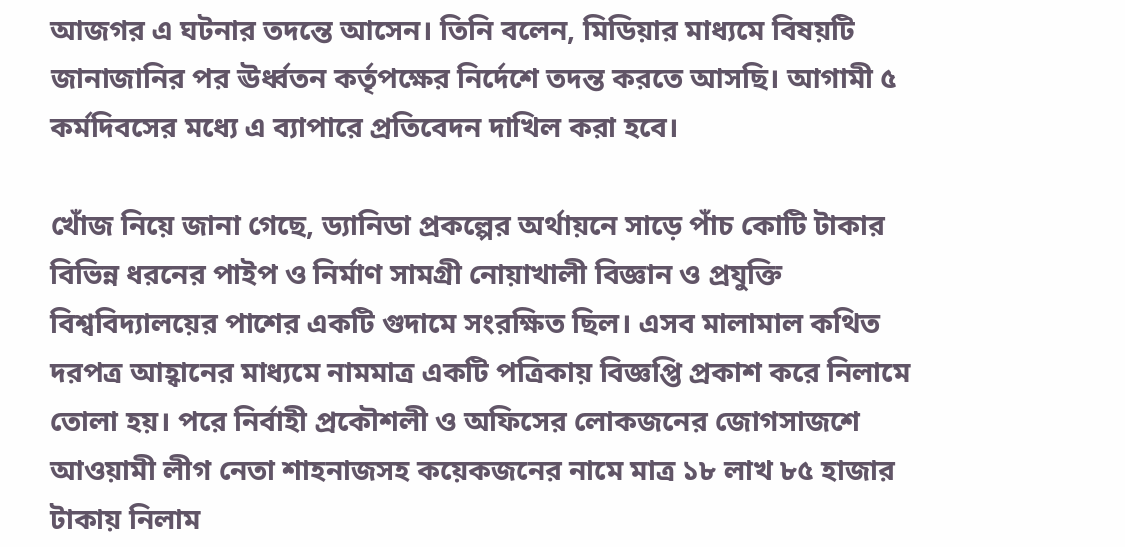আজগর এ ঘটনার তদন্তে আসেন। তিনি বলেন, মিডিয়ার মাধ্যমে বিষয়টি জানাজানির পর ঊর্ধ্বতন কর্তৃপক্ষের নির্দেশে তদন্ত করতে আসছি। আগামী ৫ কর্মদিবসের মধ্যে এ ব্যাপারে প্রতিবেদন দাখিল করা হবে।

খোঁজ নিয়ে জানা গেছে, ড্যানিডা প্রকল্পের অর্থায়নে সাড়ে পাঁচ কোটি টাকার বিভিন্ন ধরনের পাইপ ও নির্মাণ সামগ্রী নোয়াখালী বিজ্ঞান ও প্রযুক্তি বিশ্ববিদ্যালয়ের পাশের একটি গুদামে সংরক্ষিত ছিল। এসব মালামাল কথিত দরপত্র আহ্বানের মাধ্যমে নামমাত্র একটি পত্রিকায় বিজ্ঞপ্তি প্রকাশ করে নিলামে তোলা হয়। পরে নির্বাহী প্রকৌশলী ও অফিসের লোকজনের জোগসাজশে আওয়ামী লীগ নেতা শাহনাজসহ কয়েকজনের নামে মাত্র ১৮ লাখ ৮৫ হাজার টাকায় নিলাম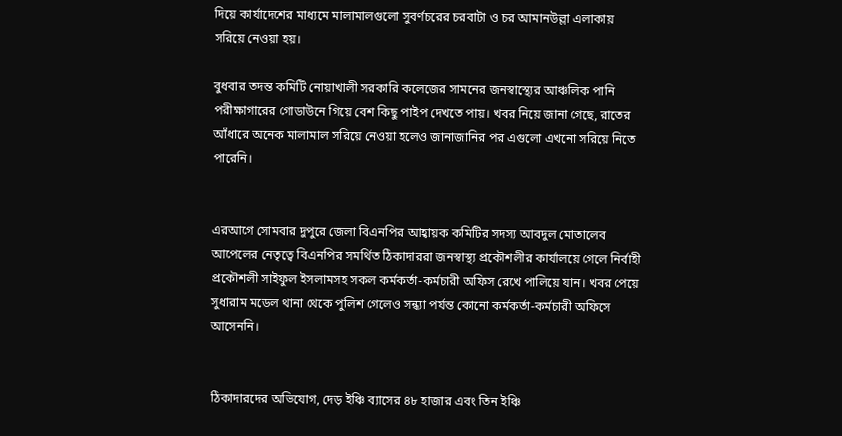দিয়ে কার্যাদেশের মাধ্যমে মালামালগুলো সুবর্ণচরের চরবাটা ও চর আমানউল্লা এলাকায় সরিয়ে নেওয়া হয়।

বুধবার তদন্ত কমিটি নোয়াখালী সরকারি কলেজের সামনের জনস্বাস্থ্যের আঞ্চলিক পানি পরীক্ষাগারের গোডাউনে গিয়ে বেশ কিছু পাইপ দেখতে পায়। খবর নিয়ে জানা গেছে, রাতের আঁধারে অনেক মালামাল সরিয়ে নেওয়া হলেও জানাজানির পর এগুলো এখনো সরিয়ে নিতে পারেনি।


এরআগে সোমবার দুপুরে জেলা বিএনপির আহ্বায়ক কমিটির সদস্য আবদুল মোতালেব আপেলের নেতৃত্বে বিএনপির সমর্থিত ঠিকাদাররা জনস্বাস্থ্য প্রকৌশলীর কার্যালয়ে গেলে নির্বাহী প্রকৌশলী সাইফুল ইসলামসহ সকল কর্মকর্তা-কর্মচারী অফিস রেখে পালিয়ে যান। খবর পেয়ে সুধারাম মডেল থানা থেকে পুলিশ গেলেও সন্ধ্যা পর্যন্ত কোনো কর্মকর্তা-কর্মচারী অফিসে আসেননি।


ঠিকাদারদের অভিযোগ, দেড় ইঞ্চি ব্যাসের ৪৮ হাজার এবং তিন ইঞ্চি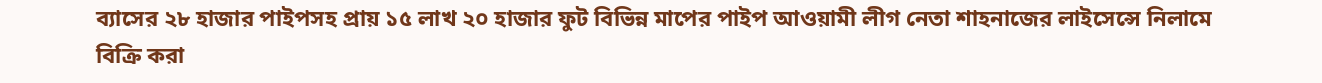ব্যাসের ২৮ হাজার পাইপসহ প্রায় ১৫ লাখ ২০ হাজার ফুট বিভিন্ন মাপের পাইপ আওয়ামী লীগ নেতা শাহনাজের লাইসেন্সে নিলামে বিক্রি করা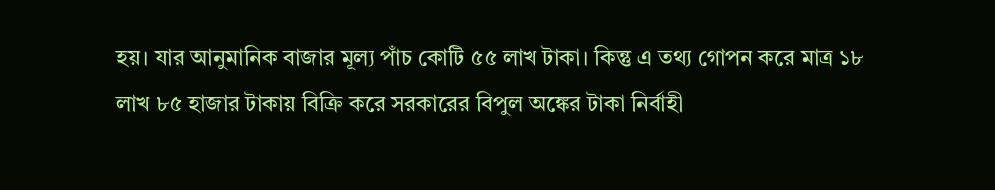হয়। যার আনুমানিক বাজার মূল্য পাঁচ কোটি ৫৫ লাখ টাকা। কিন্তু এ তথ্য গোপন করে মাত্র ১৮ লাখ ৮৫ হাজার টাকায় বিক্রি করে সরকারের বিপুল অঙ্কের টাকা নির্বাহী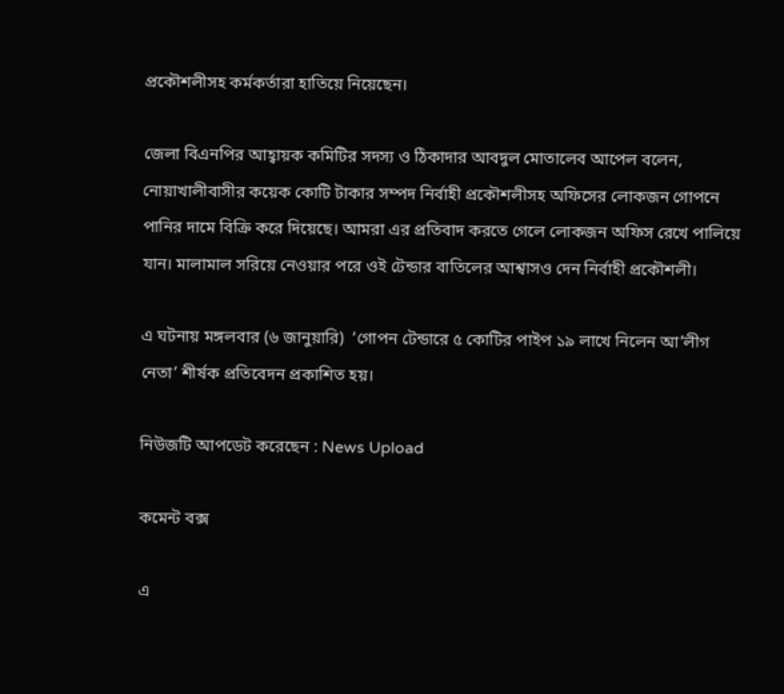প্রকৌশলীসহ কর্মকর্তারা হাতিয়ে নিয়েছেন।

জেলা বিএনপির আহ্বায়ক কমিটির সদস্য ও ঠিকাদার আবদুল মোতালেব আপেল বলেন, নোয়াখালীবাসীর কয়েক কোটি টাকার সম্পদ নির্বাহী প্রকৌশলীসহ অফিসের লোকজন গোপনে পানির দামে বিক্রি করে দিয়েছে। আমরা এর প্রতিবাদ করতে গেলে লোকজন অফিস রেখে পালিয়ে যান। মালামাল সরিয়ে নেওয়ার পরে ওই টেন্ডার বাতিলের আশ্বাসও দেন নির্বাহী প্রকৌশলী।

এ ঘটনায় মঙ্গলবার (৬ জানুয়ারি)  ‘গোপন টেন্ডারে ৫ কোটির পাইপ ১৯ লাখে নিলেন আ’লীগ নেতা’ শীর্ষক প্রতিবেদন প্রকাশিত হয়।

নিউজটি আপডেট করেছেন : News Upload

কমেন্ট বক্স

এ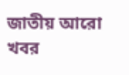জাতীয় আরো খবর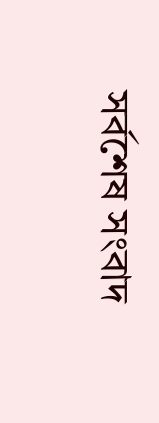সর্বশেষ সংবাদ